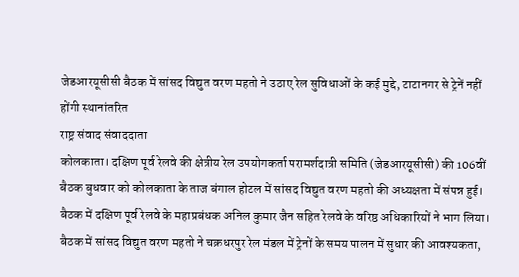जेडआरयूसीसी बैठक में सांसद विद्युत वरण महतो ने उठाए रेल सुविधाओं के कई मुद्दे, टाटानगर से ट्रेनें नहीं होंगी स्थानांतरित
राष्ट्र संवाद संवाददाता
कोलकाता। दक्षिण पूर्व रेलवे की क्षेत्रीय रेल उपयोगकर्ता परामर्शदात्री समिति (जेडआरयूसीसी) की 106वीं बैठक बुधवार को कोलकाता के ताज बंगाल होटल में सांसद विद्युत वरण महतो की अध्यक्षता में संपन्न हुई। बैठक में दक्षिण पूर्व रेलवे के महाप्रबंधक अनिल कुमार जैन सहित रेलवे के वरिष्ठ अधिकारियों ने भाग लिया।
बैठक में सांसद विद्युत वरण महतो ने चक्रधरपुर रेल मंडल में ट्रेनों के समय पालन में सुधार की आवश्यकता,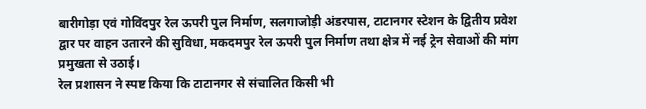बारीगोड़ा एवं गोविंदपुर रेल ऊपरी पुल निर्माण, सलगाजोड़ी अंडरपास, टाटानगर स्टेशन के द्वितीय प्रवेश द्वार पर वाहन उतारने की सुविधा, मकदमपुर रेल ऊपरी पुल निर्माण तथा क्षेत्र में नई ट्रेन सेवाओं की मांग प्रमुखता से उठाई।
रेल प्रशासन ने स्पष्ट किया कि टाटानगर से संचालित किसी भी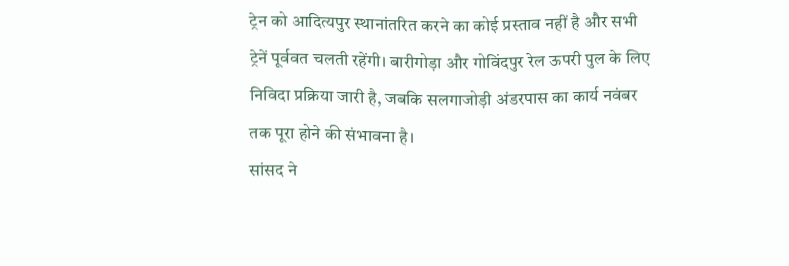ट्रेन को आदित्यपुर स्थानांतरित करने का कोई प्रस्ताव नहीं है और सभी ट्रेनें पूर्ववत चलती रहेंगी। बारीगोड़ा और गोविंदपुर रेल ऊपरी पुल के लिए निविदा प्रक्रिया जारी है, जबकि सलगाजोड़ी अंडरपास का कार्य नवंबर तक पूरा होने की संभावना है।
सांसद ने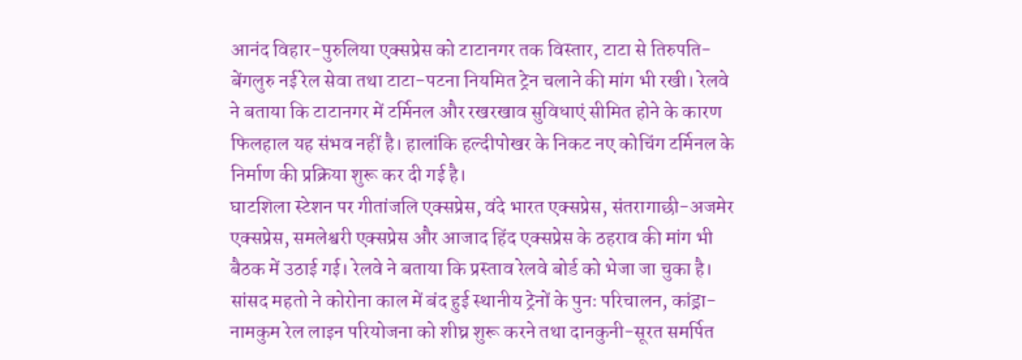आनंद विहार-पुरुलिया एक्सप्रेस को टाटानगर तक विस्तार, टाटा से तिरुपति-बेंगलुरु नई रेल सेवा तथा टाटा-पटना नियमित ट्रेन चलाने की मांग भी रखी। रेलवे ने बताया कि टाटानगर में टर्मिनल और रखरखाव सुविधाएं सीमित होने के कारण फिलहाल यह संभव नहीं है। हालांकि हल्दीपोखर के निकट नए कोचिंग टर्मिनल के निर्माण की प्रक्रिया शुरू कर दी गई है।
घाटशिला स्टेशन पर गीतांजलि एक्सप्रेस, वंदे भारत एक्सप्रेस, संतरागाछी-अजमेर एक्सप्रेस, समलेश्वरी एक्सप्रेस और आजाद हिंद एक्सप्रेस के ठहराव की मांग भी बैठक में उठाई गई। रेलवे ने बताया कि प्रस्ताव रेलवे बोर्ड को भेजा जा चुका है।
सांसद महतो ने कोरोना काल में बंद हुई स्थानीय ट्रेनों के पुनः परिचालन, कांड्रा-नामकुम रेल लाइन परियोजना को शीघ्र शुरू करने तथा दानकुनी-सूरत समर्पित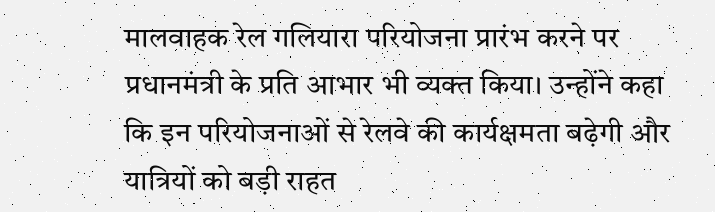मालवाहक रेल गलियारा परियोजना प्रारंभ करने पर प्रधानमंत्री के प्रति आभार भी व्यक्त किया। उन्होंने कहा कि इन परियोजनाओं से रेलवे की कार्यक्षमता बढ़ेगी और यात्रियों को बड़ी राहत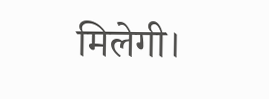मिलेगी।